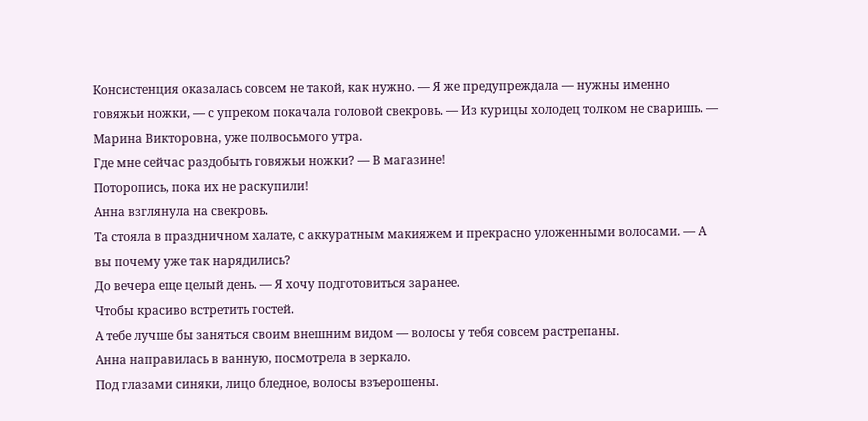Консистенция оказалась совсем не такой, как нужно. — Я же предупреждала — нужны именно говяжьи ножки, — с упреком покачала головой свекровь. — Из курицы холодец толком не сваришь. — Марина Викторовна, уже полвосьмого утра.
Где мне сейчас раздобыть говяжьи ножки? — В магазине!
Поторопись, пока их не раскупили!
Анна взглянула на свекровь.
Та стояла в праздничном халате, с аккуратным макияжем и прекрасно уложенными волосами. — А вы почему уже так нарядились?
До вечера еще целый день. — Я хочу подготовиться заранее.
Чтобы красиво встретить гостей.
А тебе лучше бы заняться своим внешним видом — волосы у тебя совсем растрепаны.
Анна направилась в ванную, посмотрела в зеркало.
Под глазами синяки, лицо бледное, волосы взъерошены.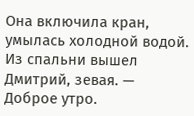Она включила кран, умылась холодной водой.
Из спальни вышел Дмитрий, зевая. — Доброе утро.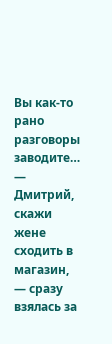Вы как-то рано разговоры заводите… — Дмитрий, скажи жене сходить в магазин, — сразу взялась за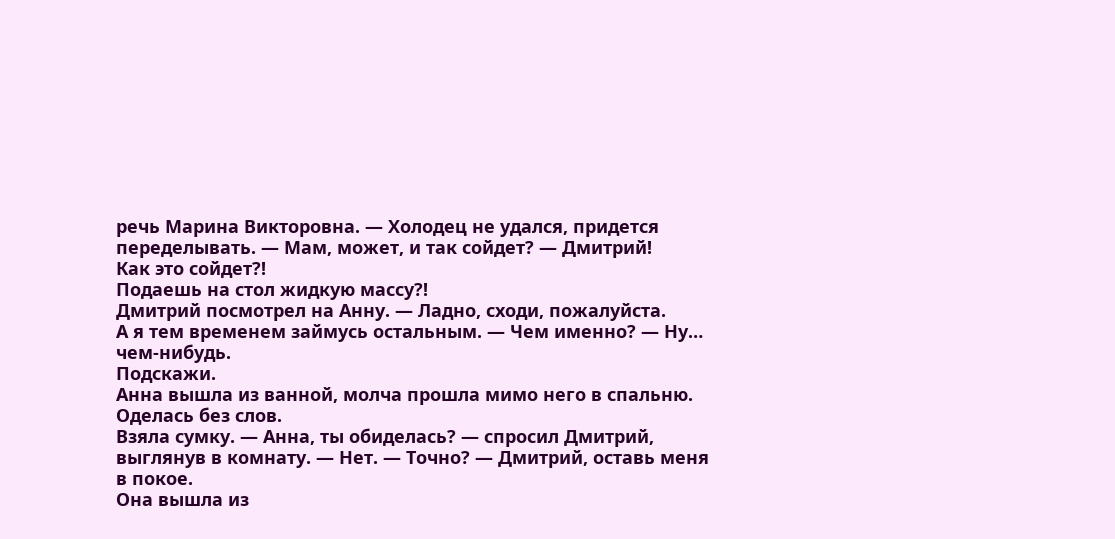речь Марина Викторовна. — Холодец не удался, придется переделывать. — Мам, может, и так сойдет? — Дмитрий!
Как это сойдет?!
Подаешь на стол жидкую массу?!
Дмитрий посмотрел на Анну. — Ладно, сходи, пожалуйста.
А я тем временем займусь остальным. — Чем именно? — Ну… чем-нибудь.
Подскажи.
Анна вышла из ванной, молча прошла мимо него в спальню.
Оделась без слов.
Взяла сумку. — Анна, ты обиделась? — спросил Дмитрий, выглянув в комнату. — Нет. — Точно? — Дмитрий, оставь меня в покое.
Она вышла из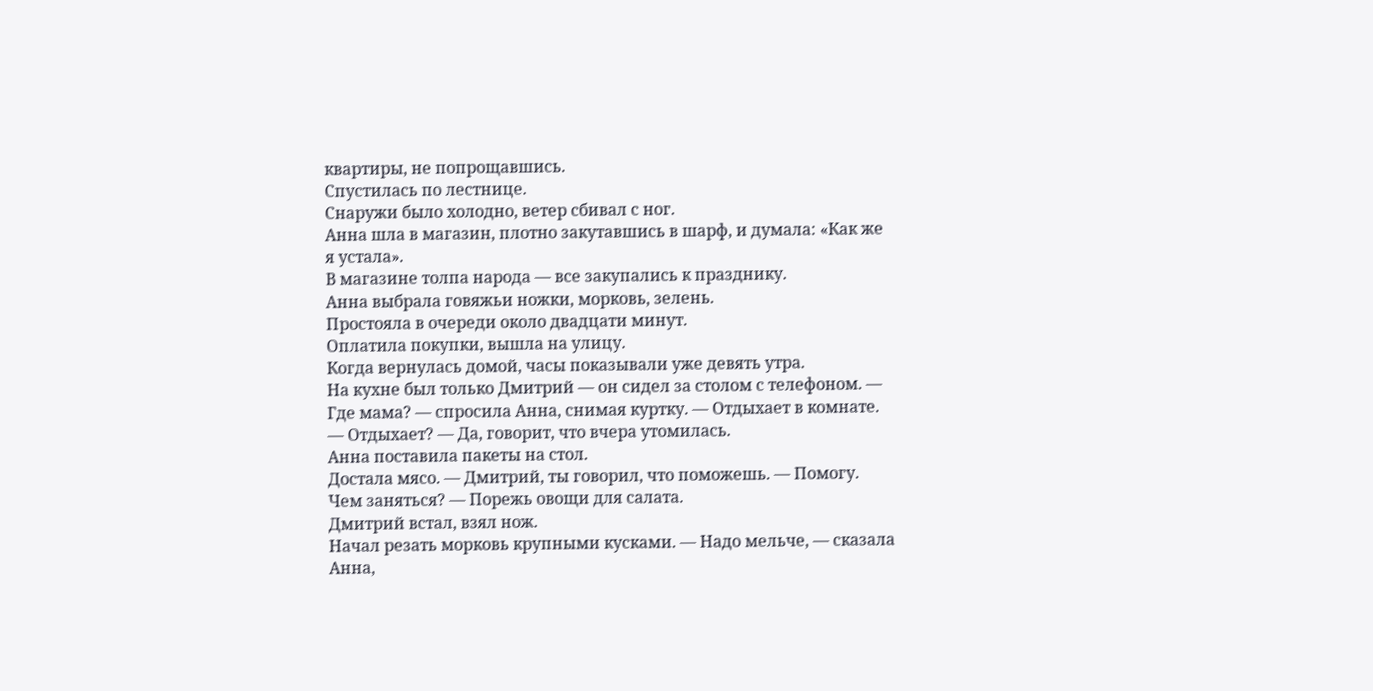квартиры, не попрощавшись.
Спустилась по лестнице.
Снаружи было холодно, ветер сбивал с ног.
Анна шла в магазин, плотно закутавшись в шарф, и думала: «Как же я устала».
В магазине толпа народа — все закупались к празднику.
Анна выбрала говяжьи ножки, морковь, зелень.
Простояла в очереди около двадцати минут.
Оплатила покупки, вышла на улицу.
Когда вернулась домой, часы показывали уже девять утра.
На кухне был только Дмитрий — он сидел за столом с телефоном. — Где мама? — спросила Анна, снимая куртку. — Отдыхает в комнате. — Отдыхает? — Да, говорит, что вчера утомилась.
Анна поставила пакеты на стол.
Достала мясо. — Дмитрий, ты говорил, что поможешь. — Помогу.
Чем заняться? — Порежь овощи для салата.
Дмитрий встал, взял нож.
Начал резать морковь крупными кусками. — Надо мельче, — сказала Анна,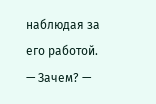наблюдая за его работой. — Зачем? —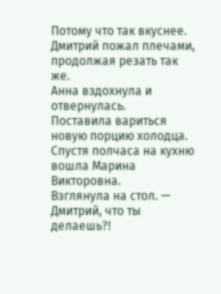Потому что так вкуснее.
Дмитрий пожал плечами, продолжая резать так же.
Анна вздохнула и отвернулась.
Поставила вариться новую порцию холодца.
Спустя полчаса на кухню вошла Марина Викторовна.
Взглянула на стол. — Дмитрий, что ты делаешь?!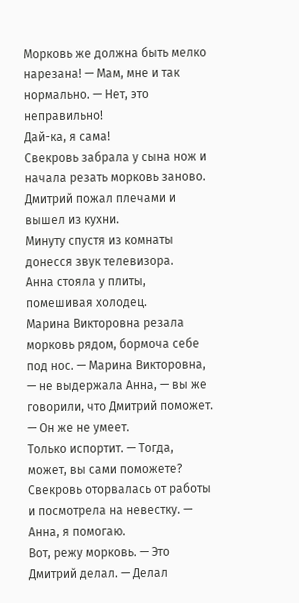Морковь же должна быть мелко нарезана! — Мам, мне и так нормально. — Нет, это неправильно!
Дай-ка, я сама!
Свекровь забрала у сына нож и начала резать морковь заново.
Дмитрий пожал плечами и вышел из кухни.
Минуту спустя из комнаты донесся звук телевизора.
Анна стояла у плиты, помешивая холодец.
Марина Викторовна резала морковь рядом, бормоча себе под нос. — Марина Викторовна, — не выдержала Анна, — вы же говорили, что Дмитрий поможет. — Он же не умеет.
Только испортит. — Тогда, может, вы сами поможете?
Свекровь оторвалась от работы и посмотрела на невестку. — Анна, я помогаю.
Вот, режу морковь. — Это Дмитрий делал. — Делал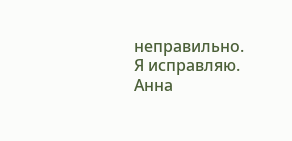неправильно.
Я исправляю.
Анна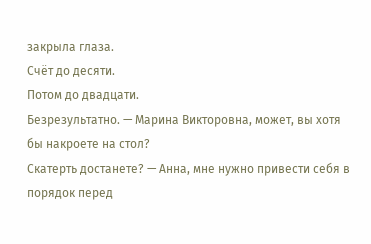закрыла глаза.
Счёт до десяти.
Потом до двадцати.
Безрезультатно. — Марина Викторовна, может, вы хотя бы накроете на стол?
Скатерть достанете? — Анна, мне нужно привести себя в порядок перед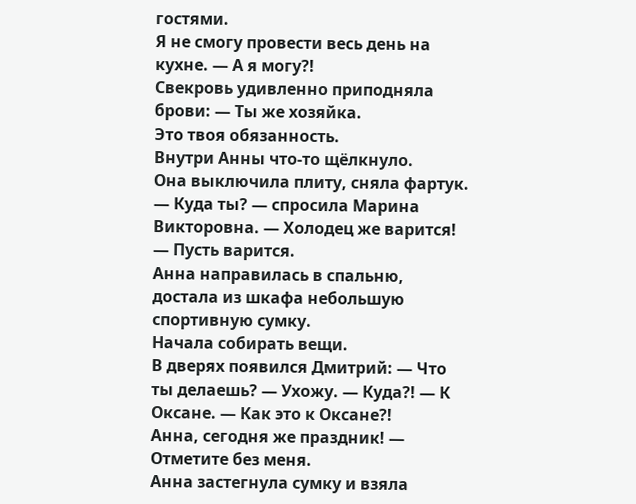гостями.
Я не смогу провести весь день на кухне. — А я могу?!
Свекровь удивленно приподняла брови: — Ты же хозяйка.
Это твоя обязанность.
Внутри Анны что-то щёлкнуло.
Она выключила плиту, сняла фартук. — Куда ты? — спросила Марина Викторовна. — Холодец же варится! — Пусть варится.
Анна направилась в спальню, достала из шкафа небольшую спортивную сумку.
Начала собирать вещи.
В дверях появился Дмитрий: — Что ты делаешь? — Ухожу. — Куда?! — К Оксане. — Как это к Оксане?!
Анна, сегодня же праздник! — Отметите без меня.
Анна застегнула сумку и взяла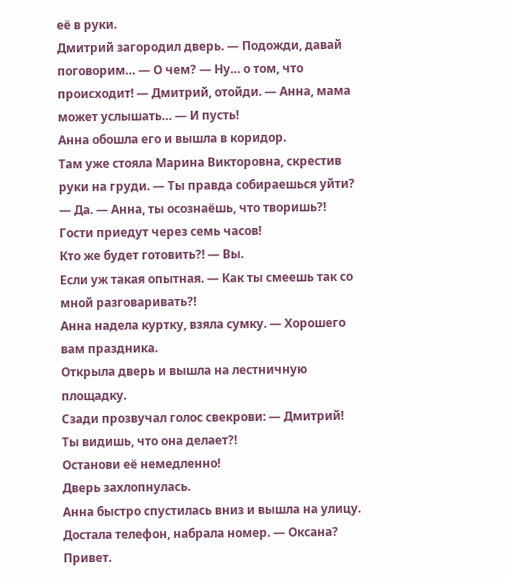её в руки.
Дмитрий загородил дверь. — Подожди, давай поговорим… — О чем? — Ну… о том, что происходит! — Дмитрий, отойди. — Анна, мама может услышать… — И пусть!
Анна обошла его и вышла в коридор.
Там уже стояла Марина Викторовна, скрестив руки на груди. — Ты правда собираешься уйти? — Да. — Анна, ты осознаёшь, что творишь?!
Гости приедут через семь часов!
Кто же будет готовить?! — Вы.
Если уж такая опытная. — Как ты смеешь так со мной разговаривать?!
Анна надела куртку, взяла сумку. — Хорошего вам праздника.
Открыла дверь и вышла на лестничную площадку.
Сзади прозвучал голос свекрови: — Дмитрий!
Ты видишь, что она делает?!
Останови её немедленно!
Дверь захлопнулась.
Анна быстро спустилась вниз и вышла на улицу.
Достала телефон, набрала номер. — Оксана?
Привет.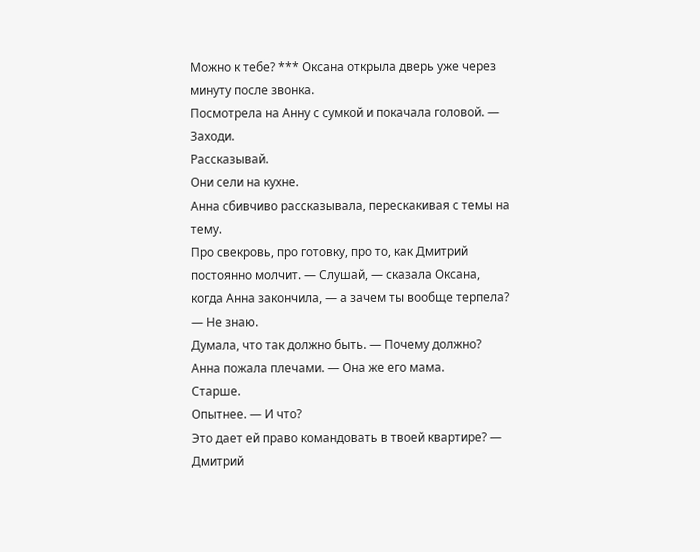Можно к тебе? *** Оксана открыла дверь уже через минуту после звонка.
Посмотрела на Анну с сумкой и покачала головой. — Заходи.
Рассказывай.
Они сели на кухне.
Анна сбивчиво рассказывала, перескакивая с темы на тему.
Про свекровь, про готовку, про то, как Дмитрий постоянно молчит. — Слушай, — сказала Оксана, когда Анна закончила, — а зачем ты вообще терпела?
— Не знаю.
Думала, что так должно быть. — Почему должно?
Анна пожала плечами. — Она же его мама.
Старше.
Опытнее. — И что?
Это дает ей право командовать в твоей квартире? — Дмитрий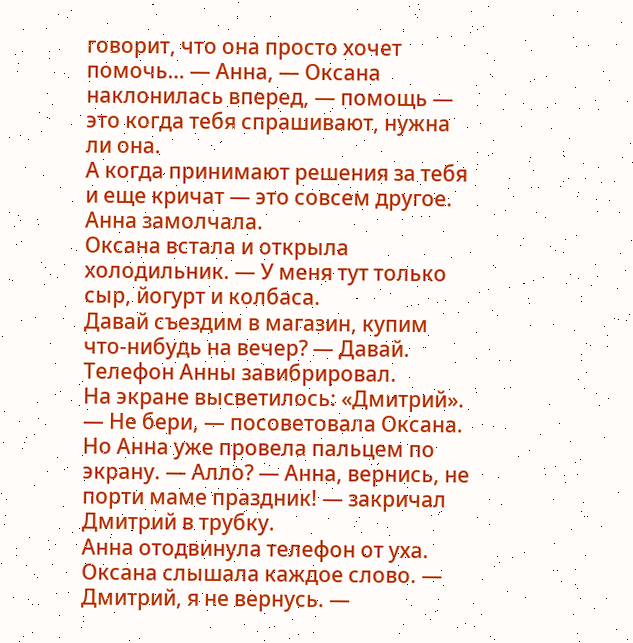говорит, что она просто хочет помочь… — Анна, — Оксана наклонилась вперед, — помощь — это когда тебя спрашивают, нужна ли она.
А когда принимают решения за тебя и еще кричат — это совсем другое.
Анна замолчала.
Оксана встала и открыла холодильник. — У меня тут только сыр, йогурт и колбаса.
Давай съездим в магазин, купим что-нибудь на вечер? — Давай.
Телефон Анны завибрировал.
На экране высветилось: «Дмитрий». — Не бери, — посоветовала Оксана.
Но Анна уже провела пальцем по экрану. — Алло? — Анна, вернись, не порти маме праздник! — закричал Дмитрий в трубку.
Анна отодвинула телефон от уха.
Оксана слышала каждое слово. — Дмитрий, я не вернусь. —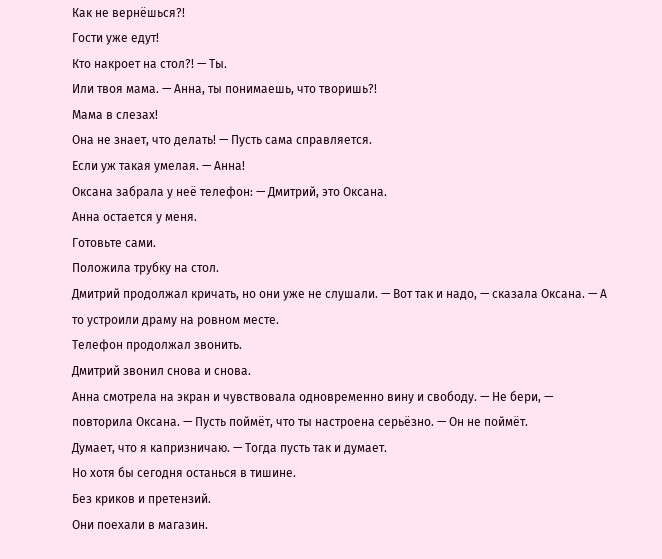Как не вернёшься?!
Гости уже едут!
Кто накроет на стол?! — Ты.
Или твоя мама. — Анна, ты понимаешь, что творишь?!
Мама в слезах!
Она не знает, что делать! — Пусть сама справляется.
Если уж такая умелая. — Анна!
Оксана забрала у неё телефон: — Дмитрий, это Оксана.
Анна остается у меня.
Готовьте сами.
Положила трубку на стол.
Дмитрий продолжал кричать, но они уже не слушали. — Вот так и надо, — сказала Оксана. — А то устроили драму на ровном месте.
Телефон продолжал звонить.
Дмитрий звонил снова и снова.
Анна смотрела на экран и чувствовала одновременно вину и свободу. — Не бери, — повторила Оксана. — Пусть поймёт, что ты настроена серьёзно. — Он не поймёт.
Думает, что я капризничаю. — Тогда пусть так и думает.
Но хотя бы сегодня останься в тишине.
Без криков и претензий.
Они поехали в магазин.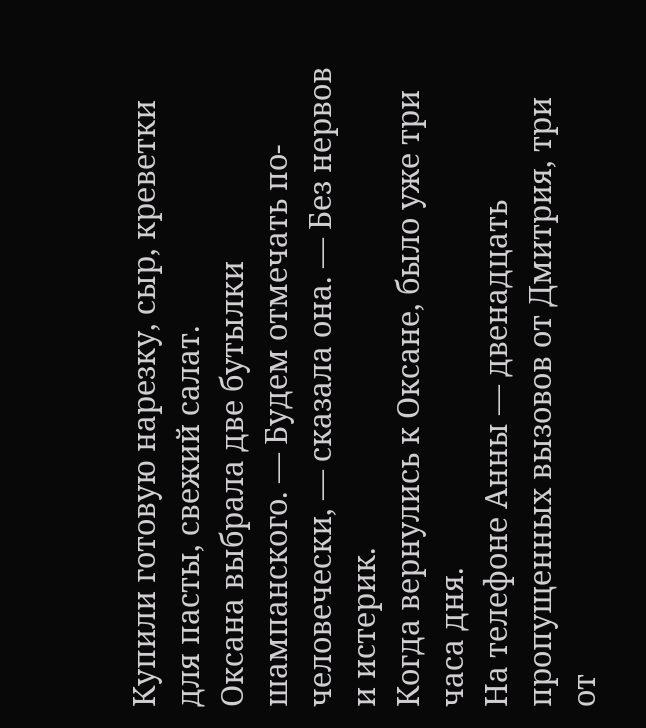Купили готовую нарезку, сыр, креветки для пасты, свежий салат.
Оксана выбрала две бутылки шампанского. — Будем отмечать по-человечески, — сказала она. — Без нервов и истерик.
Когда вернулись к Оксане, было уже три часа дня.
На телефоне Анны — двенадцать пропущенных вызовов от Дмитрия, три от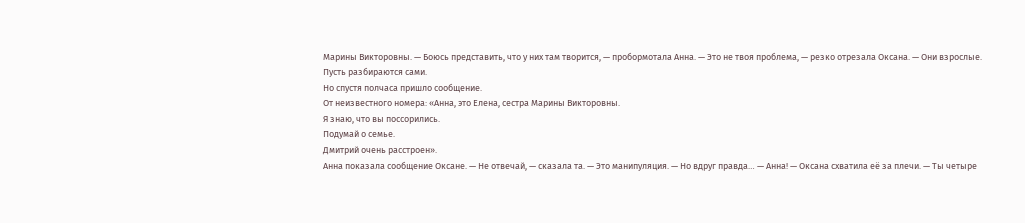Марины Викторовны. — Боюсь представить, что у них там творится, — пробормотала Анна. — Это не твоя проблема, — резко отрезала Оксана. — Они взрослые.
Пусть разбираются сами.
Но спустя полчаса пришло сообщение.
От неизвестного номера: «Анна, это Елена, сестра Марины Викторовны.
Я знаю, что вы поссорились.
Подумай о семье.
Дмитрий очень расстроен».
Анна показала сообщение Оксане. — Не отвечай, — сказала та. — Это манипуляция. — Но вдруг правда… — Анна! — Оксана схватила её за плечи. — Ты четыре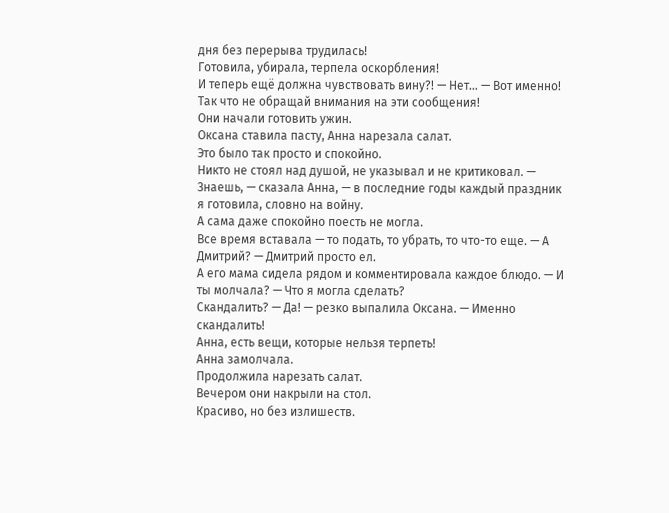дня без перерыва трудилась!
Готовила, убирала, терпела оскорбления!
И теперь ещё должна чувствовать вину?! — Нет… — Вот именно!
Так что не обращай внимания на эти сообщения!
Они начали готовить ужин.
Оксана ставила пасту, Анна нарезала салат.
Это было так просто и спокойно.
Никто не стоял над душой, не указывал и не критиковал. — Знаешь, — сказала Анна, — в последние годы каждый праздник я готовила, словно на войну.
А сама даже спокойно поесть не могла.
Все время вставала — то подать, то убрать, то что-то еще. — А Дмитрий? — Дмитрий просто ел.
А его мама сидела рядом и комментировала каждое блюдо. — И ты молчала? — Что я могла сделать?
Скандалить? — Да! — резко выпалила Оксана. — Именно скандалить!
Анна, есть вещи, которые нельзя терпеть!
Анна замолчала.
Продолжила нарезать салат.
Вечером они накрыли на стол.
Красиво, но без излишеств.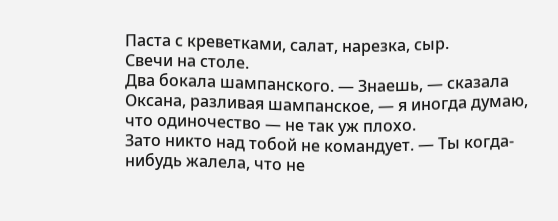Паста с креветками, салат, нарезка, сыр.
Свечи на столе.
Два бокала шампанского. — Знаешь, — сказала Оксана, разливая шампанское, — я иногда думаю, что одиночество — не так уж плохо.
Зато никто над тобой не командует. — Ты когда-нибудь жалела, что не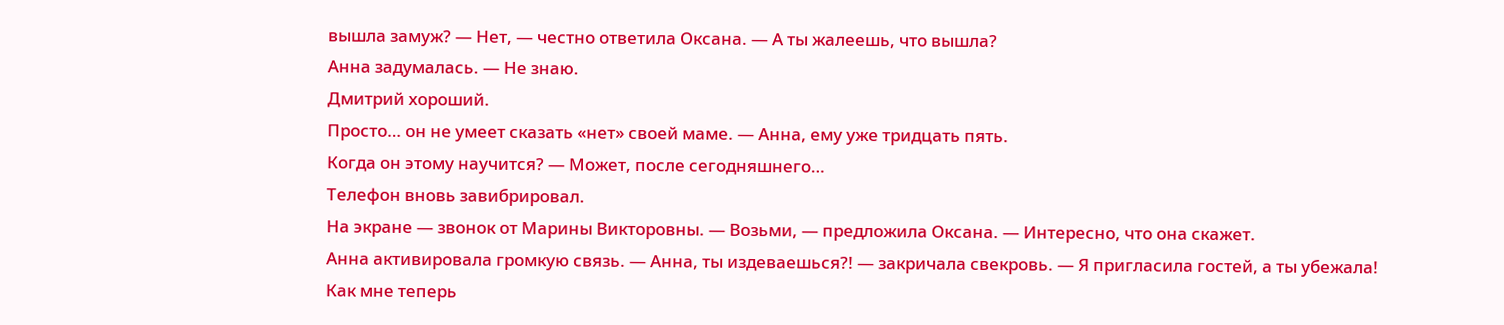вышла замуж? — Нет, — честно ответила Оксана. — А ты жалеешь, что вышла?
Анна задумалась. — Не знаю.
Дмитрий хороший.
Просто… он не умеет сказать «нет» своей маме. — Анна, ему уже тридцать пять.
Когда он этому научится? — Может, после сегодняшнего…
Телефон вновь завибрировал.
На экране — звонок от Марины Викторовны. — Возьми, — предложила Оксана. — Интересно, что она скажет.
Анна активировала громкую связь. — Анна, ты издеваешься?! — закричала свекровь. — Я пригласила гостей, а ты убежала!
Как мне теперь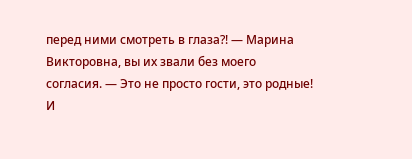перед ними смотреть в глаза?! — Марина Викторовна, вы их звали без моего согласия. — Это не просто гости, это родные!
И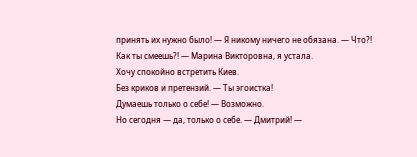принять их нужно было! — Я никому ничего не обязана. — Что?!
Как ты смеешь?! — Марина Викторовна, я устала.
Хочу спокойно встретить Киев.
Без криков и претензий. — Ты эгоистка!
Думаешь только о себе! — Возможно.
Но сегодня — да, только о себе. — Дмитрий! —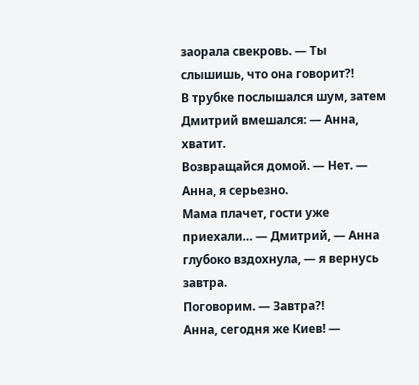заорала свекровь. — Ты слышишь, что она говорит?!
В трубке послышался шум, затем Дмитрий вмешался: — Анна, хватит.
Возвращайся домой. — Нет. — Анна, я серьезно.
Мама плачет, гости уже приехали… — Дмитрий, — Анна глубоко вздохнула, — я вернусь завтра.
Поговорим. — Завтра?!
Анна, сегодня же Киев! —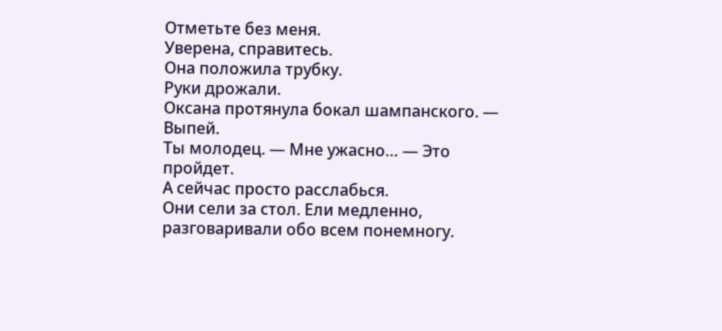Отметьте без меня.
Уверена, справитесь.
Она положила трубку.
Руки дрожали.
Оксана протянула бокал шампанского. — Выпей.
Ты молодец. — Мне ужасно… — Это пройдет.
А сейчас просто расслабься.
Они сели за стол. Ели медленно, разговаривали обо всем понемногу.